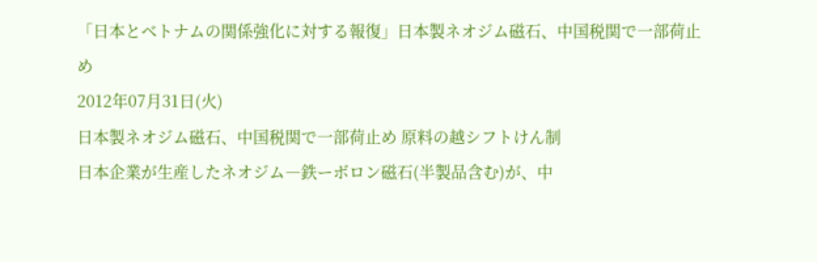「日本とベトナムの関係強化に対する報復」日本製ネオジム磁石、中国税関で一部荷止め
2012年07月31日(火)
日本製ネオジム磁石、中国税関で一部荷止め 原料の越シフトけん制
日本企業が生産したネオジム―鉄ーボロン磁石(半製品含む)が、中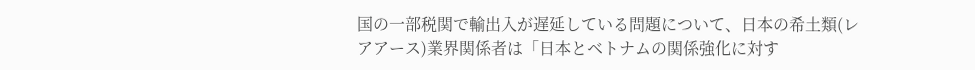国の一部税関で輸出入が遅延している問題について、日本の希土類(レアアース)業界関係者は「日本とベトナムの関係強化に対す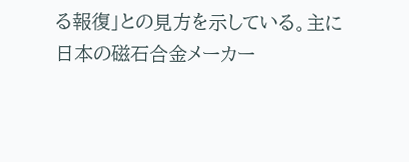る報復」との見方を示している。主に日本の磁石合金メーカー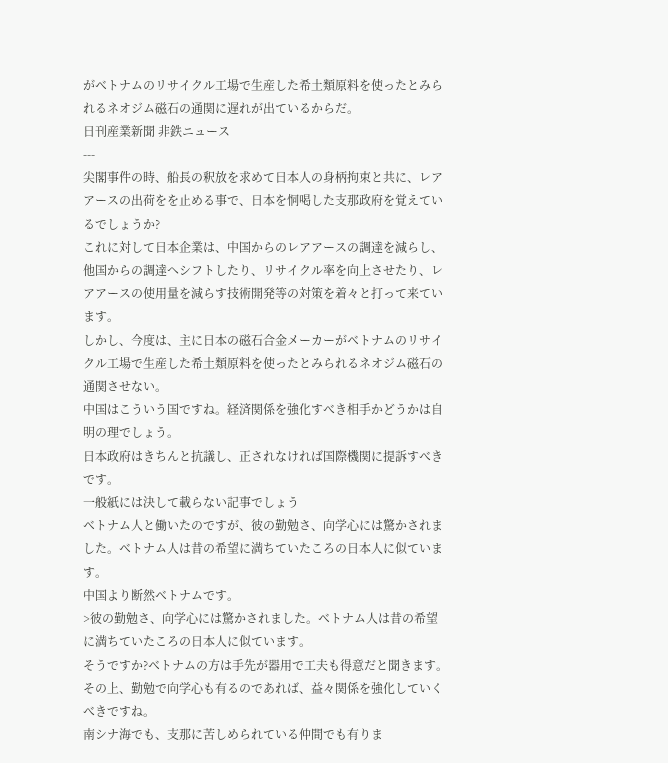がベトナムのリサイクル工場で生産した希土類原料を使ったとみられるネオジム磁石の通関に遅れが出ているからだ。
日刊産業新聞 非鉄ニュース
---
尖閣事件の時、船長の釈放を求めて日本人の身柄拘束と共に、レアアースの出荷をを止める事で、日本を恫喝した支那政府を覚えているでしょうか?
これに対して日本企業は、中国からのレアアースの調達を減らし、他国からの調達へシフトしたり、リサイクル率を向上させたり、レアアースの使用量を減らす技術開発等の対策を着々と打って来ています。
しかし、今度は、主に日本の磁石合金メーカーがベトナムのリサイクル工場で生産した希土類原料を使ったとみられるネオジム磁石の通関させない。
中国はこういう国ですね。経済関係を強化すべき相手かどうかは自明の理でしょう。
日本政府はきちんと抗議し、正されなければ国際機関に提訴すべきです。
一般紙には決して載らない記事でしょう
ベトナム人と働いたのですが、彼の勤勉さ、向学心には驚かされました。ベトナム人は昔の希望に満ちていたころの日本人に似ています。
中国より断然ベトナムです。
>彼の勤勉さ、向学心には驚かされました。ベトナム人は昔の希望に満ちていたころの日本人に似ています。
そうですか?ベトナムの方は手先が器用で工夫も得意だと聞きます。その上、勤勉で向学心も有るのであれば、益々関係を強化していくべきですね。
南シナ海でも、支那に苦しめられている仲間でも有りま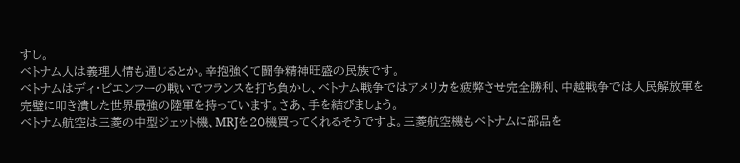すし。
ベトナム人は義理人情も通じるとか。辛抱強くて闘争精神旺盛の民族です。
ベトナムはディ・ビエンフーの戦いでフランスを打ち負かし、ベトナム戦争ではアメリカを疲弊させ完全勝利、中越戦争では人民解放軍を完璧に叩き潰した世界最強の陸軍を持っています。さあ、手を結びましょう。
ベトナム航空は三菱の中型ジェット機、MRJを20機買ってくれるそうですよ。三菱航空機もベトナムに部品を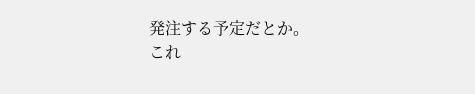発注する予定だとか。
これ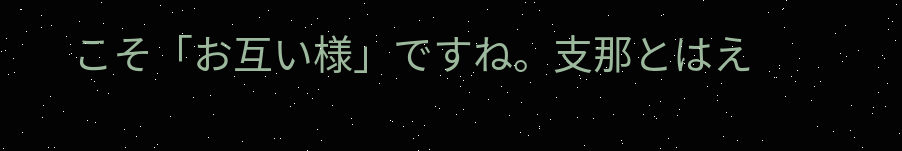こそ「お互い様」ですね。支那とはえ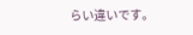らい違いです。